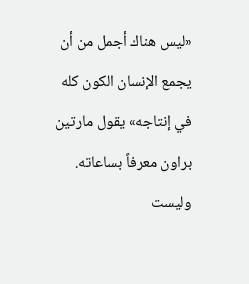«ليس هناك أجمل من أن يجمع الإنسان الكون كله في إنتاجه» يقول مارتين براون معرفاً بساعاته. وليست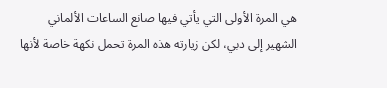هي المرة الأولى التي يأتي فيها صانع الساعات الألماني الشهير إلى دبي، لكن زيارته هذه المرة تحمل نكهة خاصة لأنها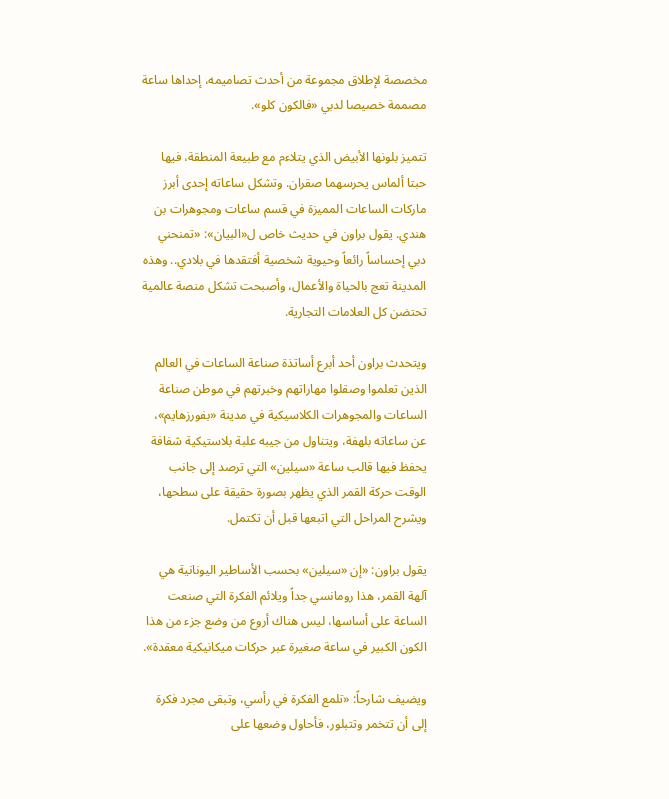مخصصة لإطلاق مجموعة من أحدث تصاميمه، إحداها ساعة مصممة خصيصا لدبي «فالكون كلو».

تتميز بلونها الأبيض الذي يتلاءم مع طبيعة المنطقة، فيها حبتا ألماس يحرسهما صقران. وتشكل ساعاته إحدى أبرز ماركات الساعات المميزة في قسم ساعات ومجوهرات بن هندي. يقول براون في حديث خاص ل«البيان»: «تمنحني دبي إحساساً رائعاً وحيوية شخصية أفتقدها في بلادي.. وهذه المدينة تعج بالحياة والأعمال، وأصبحت تشكل منصة عالمية تحتضن كل العلامات التجارية.

ويتحدث براون أحد أبرع أساتذة صناعة الساعات في العالم الذين تعلموا وصقلوا مهاراتهم وخبرتهم في موطن صناعة الساعات والمجوهرات الكلاسيكية في مدينة «بفورزهايم»، عن ساعاته بلهفة، ويتناول من جيبه علبة بلاستيكية شفافة يحفظ فيها قالب ساعة «سيلين» التي ترصد إلى جانب الوقت حركة القمر الذي يظهر بصورة حقيقة على سطحها، ويشرح المراحل التي اتبعها قبل أن تكتمل.

يقول براون: «إن «سيلين» بحسب الأساطير اليونانية هي آلهة القمر، هذا رومانسي جداً ويلائم الفكرة التي صنعت الساعة على أساسها، ليس هناك أروع من وضع جزء من هذا الكون الكبير في ساعة صغيرة عبر حركات ميكانيكية معقدة».

ويضيف شارحاً: «تلمع الفكرة في رأسي، وتبقى مجرد فكرة إلى أن تتخمر وتتبلور، فأحاول وضعها على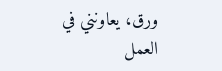ورق، يعاونني في العمل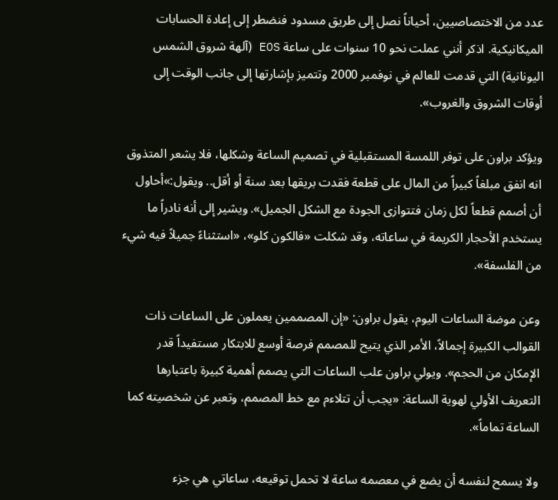عدد من الاختصاصيين، أحياناً نصل إلى طريق مسدود فنضطر إلى إعادة الحسابات الميكانيكية. اذكر أنني عملت نحو 10 سنوات على ساعة EOS (آلهة شروق الشمس اليونانية) التي قدمت للعالم في نوفمبر 2000 وتتميز بإشارتها إلى جانب الوقت إلى أوقات الشروق والغروب».

ويؤكد براون على توفر اللمسة المستقبلية في تصميم الساعة وشكلها، فلا يشعر المتذوق انه انفق مبلغاً كبيراً من المال على قطعة فقدت بريقها بعد سنة أو أقل.. ويقول:»أحاول أن أصمم قطعاً لكل زمان فتتوازى الجودة مع الشكل الجميل». ويشير إلى أنه نادراً ما يستخدم الأحجار الكريمة في ساعاته، وقد شكلت «فالكون كلو»، «استثناءً جميلاً فيه شيء من الفلسفة».

وعن موضة الساعات اليوم، يقول براون: «إن المصممين يعملون على الساعات ذات القوالب الكبيرة إجمالاً، الأمر الذي يتيح للمصمم فرصة أوسع للابتكار مستفيداً قدر الإمكان من الحجم». ويولي براون علب الساعات التي يصمم أهمية كبيرة باعتبارها التعريف الأولي لهوية الساعة: «يجب أن تتلاءم مع خط المصمم، وتعبر عن شخصيته كما الساعة تماماً».

ولا يسمح لنفسه أن يضع في معصمه ساعة لا تحمل توقيعه، ساعاتي هي جزء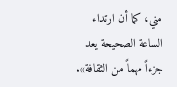مني، كما أن ارتداء الساعة الصحيحة يعد جزءاً مهماً من الثقافة».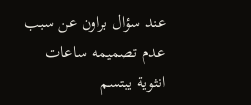عند سؤال براون عن سبب عدم تصميمه ساعات انثوية يبتسم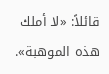قائلاً: «لا أملك هذه الموهبة».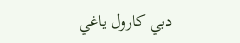دبي كارول ياغي